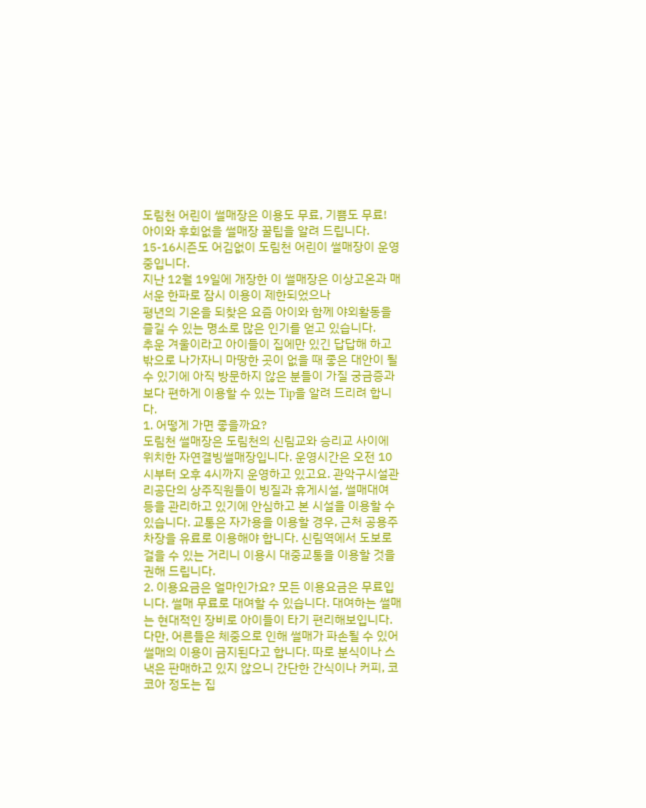도림천 어린이 썰매장은 이용도 무료, 기쁨도 무료!
아이와 후회없을 썰매장 꿀팁을 알려 드립니다.
15-16시즌도 어김없이 도림천 어린이 썰매장이 운영중입니다.
지난 12월 19일에 개장한 이 썰매장은 이상고온과 매서운 한파로 잠시 이용이 제한되었으나
평년의 기온을 되찾은 요즘 아이와 함께 야외활동을 즐길 수 있는 명소로 많은 인기를 얻고 있습니다.
추운 겨울이라고 아이들이 집에만 있긴 답답해 하고 밖으로 나가자니 마땅한 곳이 없을 때 좋은 대안이 될 수 있기에 아직 방문하지 않은 분들이 가질 궁금증과 보다 편하게 이용할 수 있는 Tip을 알려 드리려 합니다.
1. 어떻게 가면 좋을까요?
도림천 썰매장은 도림천의 신림교와 승리교 사이에 위치한 자연결빙썰매장입니다. 운영시간은 오전 10시부터 오후 4시까지 운영하고 있고요. 관악구시설관리공단의 상주직원들이 빙질과 휴게시설, 썰매대여 등을 관리하고 있기에 안심하고 본 시설을 이용할 수 있습니다. 교통은 자가용을 이용할 경우, 근처 공용주차장을 유료로 이용해야 합니다. 신림역에서 도보로 걸을 수 있는 거리니 이용시 대중교통을 이용할 것을 권해 드립니다.
2. 이용요금은 얼마인가요? 모든 이용요금은 무료입니다. 썰매 무료로 대여할 수 있습니다. 대여하는 썰매는 현대적인 장비로 아이들이 타기 편리해보입니다. 다만, 어른들은 체중으로 인해 썰매가 파손될 수 있어 썰매의 이용이 금지된다고 합니다. 따로 분식이나 스낵은 판매하고 있지 않으니 간단한 간식이나 커피, 코코아 정도는 집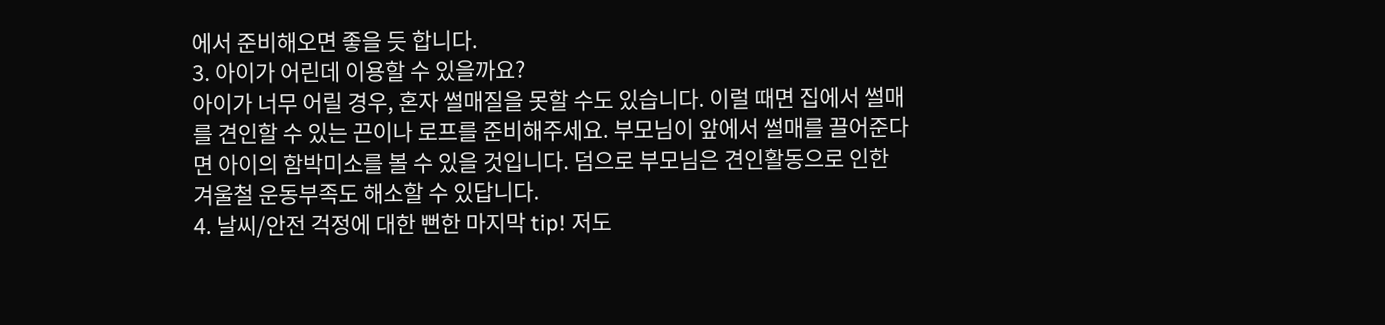에서 준비해오면 좋을 듯 합니다.
3. 아이가 어린데 이용할 수 있을까요?
아이가 너무 어릴 경우, 혼자 썰매질을 못할 수도 있습니다. 이럴 때면 집에서 썰매를 견인할 수 있는 끈이나 로프를 준비해주세요. 부모님이 앞에서 썰매를 끌어준다면 아이의 함박미소를 볼 수 있을 것입니다. 덤으로 부모님은 견인활동으로 인한 겨울철 운동부족도 해소할 수 있답니다.
4. 날씨/안전 걱정에 대한 뻔한 마지막 tip! 저도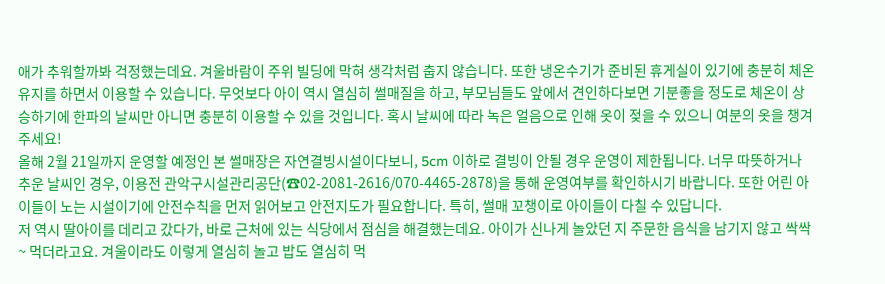애가 추워할까봐 걱정했는데요. 겨울바람이 주위 빌딩에 막혀 생각처럼 춥지 않습니다. 또한 냉온수기가 준비된 휴게실이 있기에 충분히 체온유지를 하면서 이용할 수 있습니다. 무엇보다 아이 역시 열심히 썰매질을 하고, 부모님들도 앞에서 견인하다보면 기분좋을 정도로 체온이 상승하기에 한파의 날씨만 아니면 충분히 이용할 수 있을 것입니다. 혹시 날씨에 따라 녹은 얼음으로 인해 옷이 젖을 수 있으니 여분의 옷을 챙겨주세요!
올해 2월 21일까지 운영할 예정인 본 썰매장은 자연결빙시설이다보니, 5cm 이하로 결빙이 안될 경우 운영이 제한됩니다. 너무 따뜻하거나 추운 날씨인 경우, 이용전 관악구시설관리공단(☎02-2081-2616/070-4465-2878)을 통해 운영여부를 확인하시기 바랍니다. 또한 어린 아이들이 노는 시설이기에 안전수칙을 먼저 읽어보고 안전지도가 필요합니다. 특히, 썰매 꼬챙이로 아이들이 다칠 수 있답니다.
저 역시 딸아이를 데리고 갔다가, 바로 근처에 있는 식당에서 점심을 해결했는데요. 아이가 신나게 놀았던 지 주문한 음식을 남기지 않고 싹싹~ 먹더라고요. 겨울이라도 이렇게 열심히 놀고 밥도 열심히 먹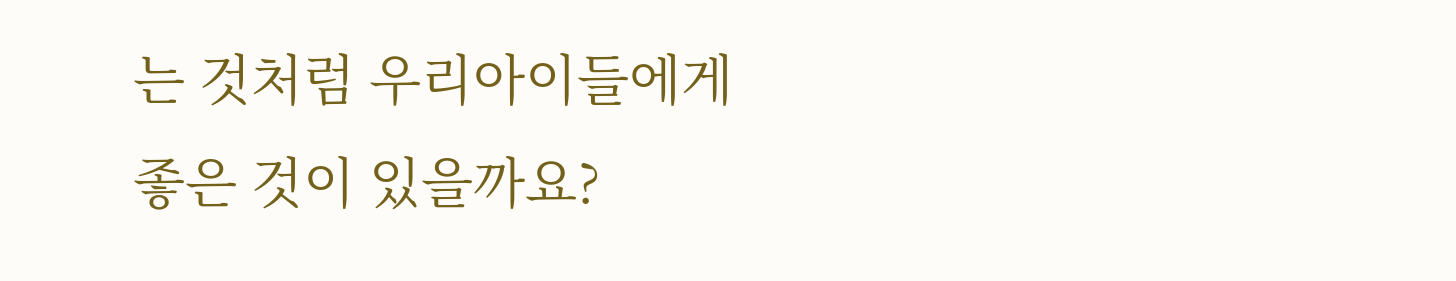는 것처럼 우리아이들에게 좋은 것이 있을까요?